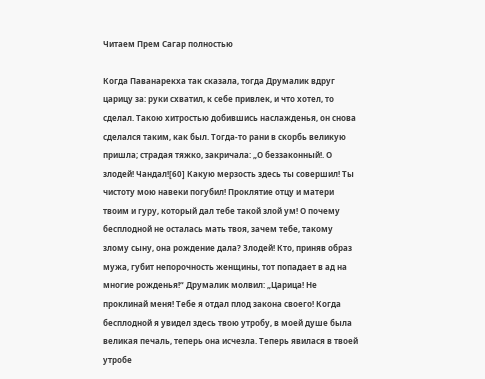Читаем Прем Сагар полностью

Когда Паванарекха так сказала, тогда Друмалик вдруг царицу за: руки схватил, к себе привлек, и что хотел, то сделал. Такою хитростью добившись наслажденья, он снова сделался таким, как был. Тогда-то рани в скорбь великую пришла; страдая тяжко, закричала: „О беззаконный!. О злодей! Чандал![60] Какую мерзость здесь ты совершил! Ты чистоту мою навеки погубил! Проклятие отцу и матери твоим и гуру, который дал тебе такой злой ум! О почему бесплодной не осталась мать твоя, зачем тебе, такому злому сыну, она рождение дала? Злодей! Кто, приняв образ мужа, губит непорочность женщины, тот попадает в ад на многие рожденья!“ Друмалик молвил: „Царица! Не проклинай меня! Тебе я отдал плод закона своего! Когда бесплодной я увидел здесь твою утробу, в моей душе была великая печаль, теперь она исчезла. Теперь явилася в твоей утробе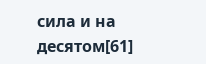сила и на десятом[61]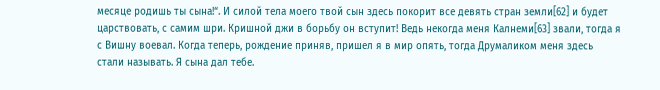месяце родишь ты сына!“. И силой тела моего твой сын здесь покорит все девять стран земли[62] и будет царствовать, с самим шри. Кришной джи в борьбу он вступит! Ведь некогда меня Калнеми[63] звали, тогда я с Вишну воевал. Когда теперь, рождение приняв, пришел я в мир опять, тогда Друмаликом меня здесь стали называть. Я сына дал тебе.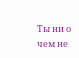Ты ни о чем не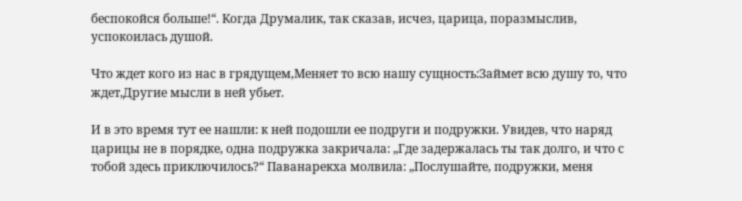беспокойся больше!“. Когда Друмалик, так сказав, исчез, царица, поразмыслив, успокоилась душой.

Что ждет кого из нас в грядущем,Меняет то всю нашу сущность:Займет всю душу то, что ждет,Другие мысли в ней убьет.

И в это время тут ее нашли: к ней подошли ее подруги и подружки. Увидев, что наряд царицы не в порядке, одна подружка закричала: „Где задержалась ты так долго, и что с тобой здесь приключилось?“ Паванарекха молвила: „Послушайте, подружки, меня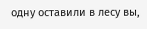одну оставили в лесу вы,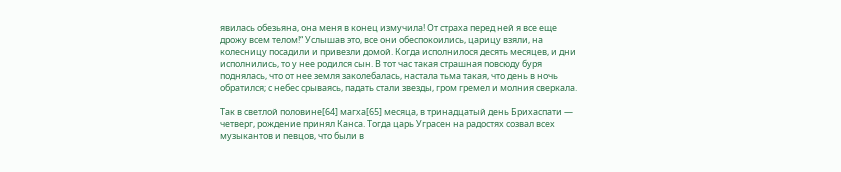явилась обезьяна, она меня в конец измучила! От страха перед ней я все еще дрожу всем телом!“ Услышав это, все они обеспокоились, царицу взяли, на колесницу посадили и привезли домой. Когда исполнилося десять месяцев, и дни исполнились, то у нее родился сын. В тот час такая страшная повсюду буря поднялась, что от нее земля заколебалась, настала тьма такая, что день в ночь обратился; с небес срываясь, падать стали звезды, гром гремел и молния сверкала.

Так в светлой половине[64] магха[65] месяца, в тринадцатый день Брихаспати — четверг, рождение принял Канса. Тогда царь Уграсен на радостях созвал всех музыкантов и певцов, что были в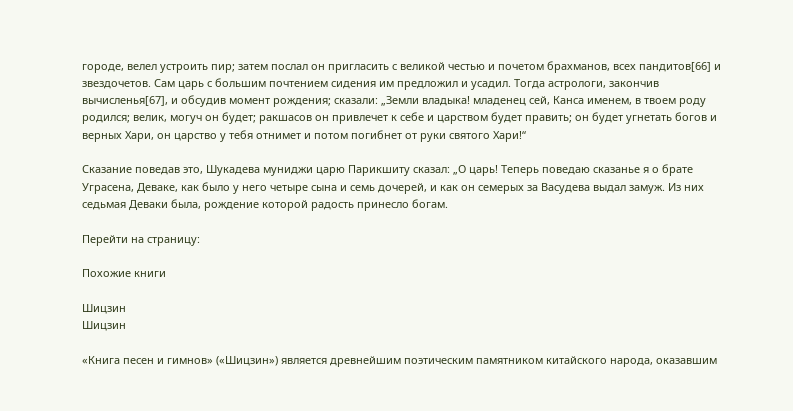городе, велел устроить пир; затем послал он пригласить с великой честью и почетом брахманов, всех пандитов[66] и звездочетов. Сам царь с большим почтением сидения им предложил и усадил. Тогда астрологи, закончив вычисленья[67], и обсудив момент рождения; сказали: „Земли владыка! младенец сей, Канса именем, в твоем роду родился; велик, могуч он будет; ракшасов он привлечет к себе и царством будет править; он будет угнетать богов и верных Хари, он царство у тебя отнимет и потом погибнет от руки святого Хари!“

Сказание поведав это, Шукадева муниджи царю Парикшиту сказал: „О царь! Теперь поведаю сказанье я о брате Уграсена, Деваке, как было у него четыре сына и семь дочерей, и как он семерых за Васудева выдал замуж. Из них седьмая Деваки была, рождение которой радость принесло богам.

Перейти на страницу:

Похожие книги

Шицзин
Шицзин

«Книга песен и гимнов» («Шицзин») является древнейшим поэтическим памятником китайского народа, оказавшим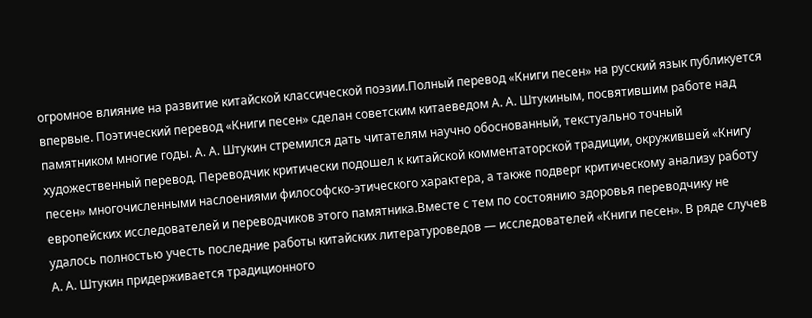огромное влияние на развитие китайской классической поэзии.Полный перевод «Книги песен» на русский язык публикуется впервые. Поэтический перевод «Книги песен» сделан советским китаеведом А. А. Штукиным, посвятившим работе над памятником многие годы. А. А. Штукин стремился дать читателям научно обоснованный, текстуально точный художественный перевод. Переводчик критически подошел к китайской комментаторской традиции, окружившей «Книгу песен» многочисленными наслоениями философско-этического характера, а также подверг критическому анализу работу европейских исследователей и переводчиков этого памятника.Вместе с тем по состоянию здоровья переводчику не удалось полностью учесть последние работы китайских литературоведов — исследователей «Книги песен». В ряде случев А. А. Штукин придерживается традиционного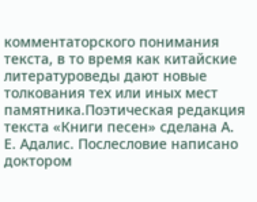комментаторского понимания текста, в то время как китайские литературоведы дают новые толкования тех или иных мест памятника.Поэтическая редакция текста «Книги песен» сделана А. Е. Адалис. Послесловие написано доктором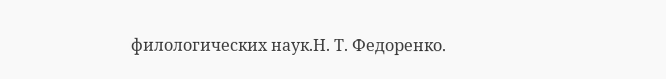филологических наук.Н. Т. Федоренко.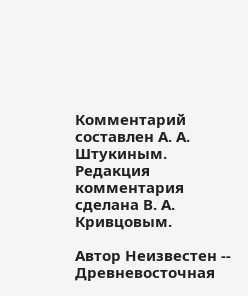Комментарий составлен А. А. Штукиным. Редакция комментария сделана В. А. Кривцовым.

Автор Неизвестен -- Древневосточная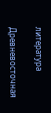литература

Древневосточная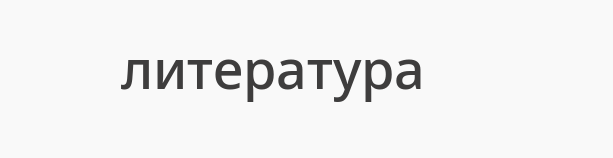литература